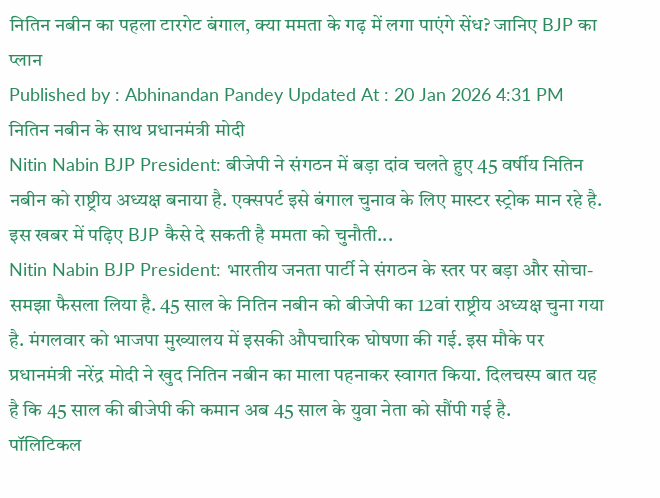नितिन नबीन का पहला टारगेट बंगाल, क्या ममता के गढ़ में लगा पाएंगे सेंध? जानिए BJP का प्लान
Published by : Abhinandan Pandey Updated At : 20 Jan 2026 4:31 PM
नितिन नबीन के साथ प्रधानमंत्री मोदी
Nitin Nabin BJP President: बीजेपी ने संगठन में बड़ा दांव चलते हुए 45 वर्षीय नितिन नबीन को राष्ट्रीय अध्यक्ष बनाया है. एक्सपर्ट इसे बंगाल चुनाव के लिए मास्टर स्ट्रोक मान रहे है. इस खबर में पढ़िए BJP कैसे दे सकती है ममता को चुनौती...
Nitin Nabin BJP President: भारतीय जनता पार्टी ने संगठन के स्तर पर बड़ा और सोचा-समझा फैसला लिया है. 45 साल के नितिन नबीन को बीजेपी का 12वां राष्ट्रीय अध्यक्ष चुना गया है. मंगलवार को भाजपा मुख्यालय में इसकी औपचारिक घोषणा की गई. इस मौके पर प्रधानमंत्री नरेंद्र मोदी ने खुद नितिन नबीन का माला पहनाकर स्वागत किया. दिलचस्प बात यह है कि 45 साल की बीजेपी की कमान अब 45 साल के युवा नेता को सौंपी गई है.
पॉलिटिकल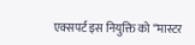एक्सपर्ट इस नियुक्ति को “मास्टर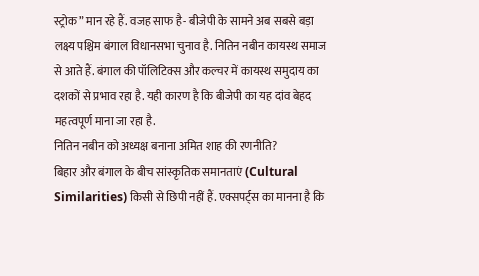स्ट्रोक” मान रहे हैं. वजह साफ है- बीजेपी के सामने अब सबसे बड़ा लक्ष्य पश्चिम बंगाल विधानसभा चुनाव है. नितिन नबीन कायस्थ समाज से आते हैं. बंगाल की पॉलिटिक्स और कल्चर में कायस्थ समुदाय का दशकों से प्रभाव रहा है. यही कारण है कि बीजेपी का यह दांव बेहद महत्वपूर्ण माना जा रहा है.
नितिन नबीन को अध्यक्ष बनाना अमित शाह की रणनीति?
बिहार और बंगाल के बीच सांस्कृतिक समानताएं (Cultural Similarities) किसी से छिपी नहीं हैं. एक्सपर्ट्स का मानना है कि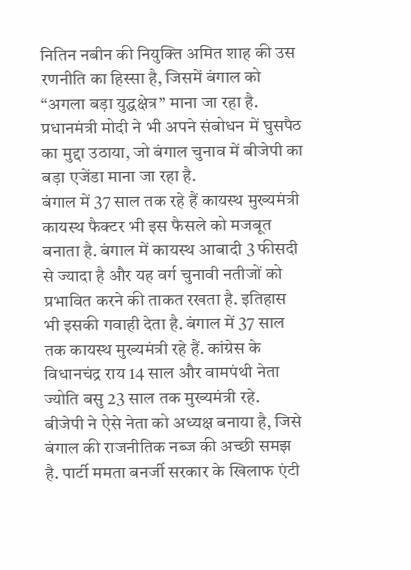नितिन नबीन की नियुक्ति अमित शाह की उस रणनीति का हिस्सा है, जिसमें बंगाल को “अगला बड़ा युद्धक्षेत्र” माना जा रहा है. प्रधानमंत्री मोदी ने भी अपने संबोधन में घुसपैठ का मुद्दा उठाया, जो बंगाल चुनाव में बीजेपी का बड़ा एजेंडा माना जा रहा है.
बंगाल में 37 साल तक रहे हैं कायस्थ मुख्यमंत्री
कायस्थ फैक्टर भी इस फैसले को मजबूत बनाता है. बंगाल में कायस्थ आबादी 3 फीसदी से ज्यादा है और यह वर्ग चुनावी नतीजों को प्रभावित करने की ताकत रखता है. इतिहास भी इसकी गवाही देता है. बंगाल में 37 साल तक कायस्थ मुख्यमंत्री रहे हैं. कांग्रेस के विधानचंद्र राय 14 साल और वामपंथी नेता ज्योति बसु 23 साल तक मुख्यमंत्री रहे.
बीजेपी ने ऐसे नेता को अध्यक्ष बनाया है, जिसे बंगाल की राजनीतिक नब्ज की अच्छी समझ है. पार्टी ममता बनर्जी सरकार के खिलाफ एंटी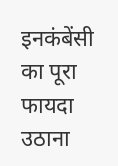इनकंबेंसी का पूरा फायदा उठाना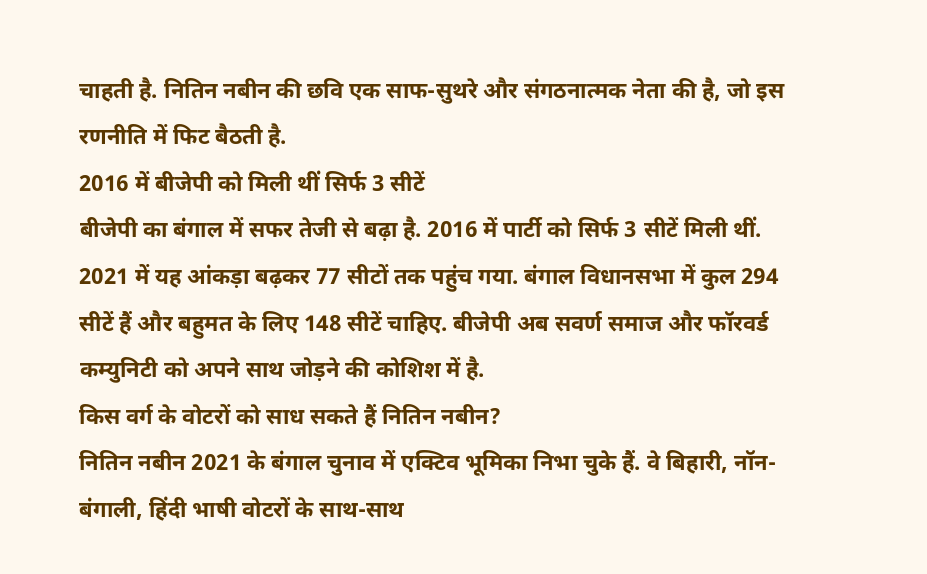चाहती है. नितिन नबीन की छवि एक साफ-सुथरे और संगठनात्मक नेता की है, जो इस रणनीति में फिट बैठती है.
2016 में बीजेपी को मिली थीं सिर्फ 3 सीटें
बीजेपी का बंगाल में सफर तेजी से बढ़ा है. 2016 में पार्टी को सिर्फ 3 सीटें मिली थीं. 2021 में यह आंकड़ा बढ़कर 77 सीटों तक पहुंच गया. बंगाल विधानसभा में कुल 294 सीटें हैं और बहुमत के लिए 148 सीटें चाहिए. बीजेपी अब सवर्ण समाज और फॉरवर्ड कम्युनिटी को अपने साथ जोड़ने की कोशिश में है.
किस वर्ग के वोटरों को साध सकते हैं नितिन नबीन?
नितिन नबीन 2021 के बंगाल चुनाव में एक्टिव भूमिका निभा चुके हैं. वे बिहारी, नॉन-बंगाली, हिंदी भाषी वोटरों के साथ-साथ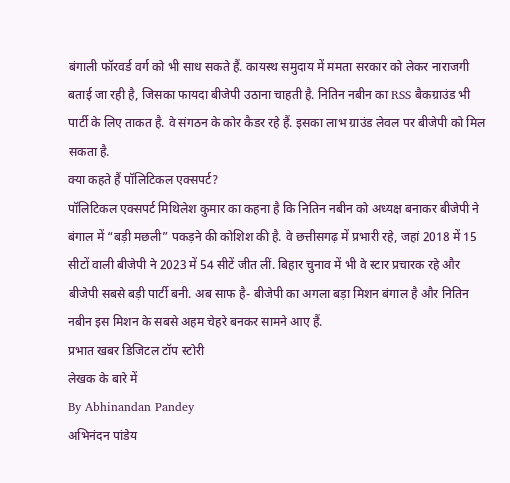बंगाली फॉरवर्ड वर्ग को भी साध सकते हैं. कायस्थ समुदाय में ममता सरकार को लेकर नाराजगी बताई जा रही है, जिसका फायदा बीजेपी उठाना चाहती है. नितिन नबीन का RSS बैकग्राउंड भी पार्टी के लिए ताकत है. वे संगठन के कोर कैडर रहे हैं. इसका लाभ ग्राउंड लेवल पर बीजेपी को मिल सकता है.
क्या कहते हैं पॉलिटिकल एक्सपर्ट?
पॉलिटिकल एक्सपर्ट मिथिलेश कुमार का कहना है कि नितिन नबीन को अध्यक्ष बनाकर बीजेपी ने बंगाल में “बड़ी मछली” पकड़ने की कोशिश की है. वे छत्तीसगढ़ में प्रभारी रहे, जहां 2018 में 15 सीटों वाली बीजेपी ने 2023 में 54 सीटें जीत लीं. बिहार चुनाव में भी वे स्टार प्रचारक रहे और बीजेपी सबसे बड़ी पार्टी बनी. अब साफ है- बीजेपी का अगला बड़ा मिशन बंगाल है और नितिन नबीन इस मिशन के सबसे अहम चेहरे बनकर सामने आए हैं.
प्रभात खबर डिजिटल टॉप स्टोरी
लेखक के बारे में
By Abhinandan Pandey
अभिनंदन पांडेय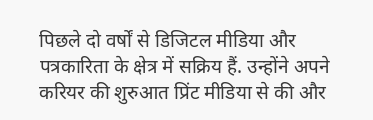पिछले दो वर्षों से डिजिटल मीडिया और पत्रकारिता के क्षेत्र में सक्रिय हैं. उन्होंने अपने करियर की शुरुआत प्रिंट मीडिया से की और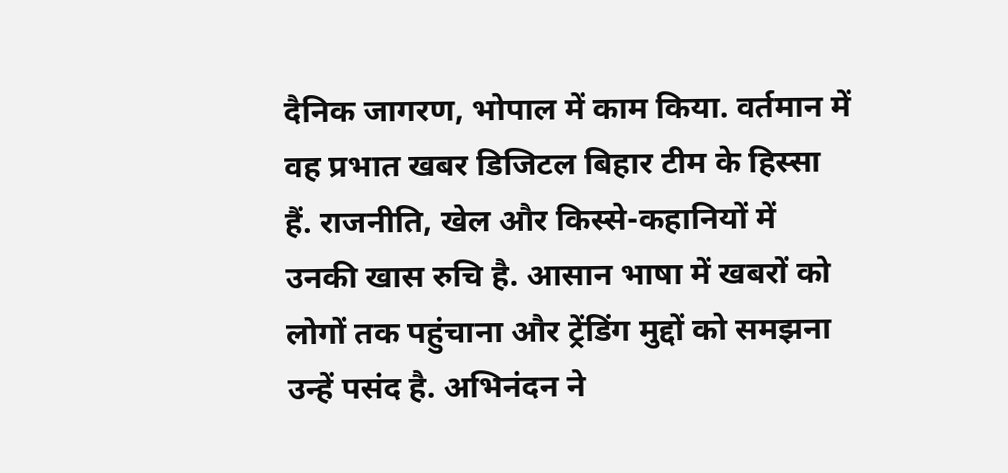दैनिक जागरण, भोपाल में काम किया. वर्तमान में वह प्रभात खबर डिजिटल बिहार टीम के हिस्सा हैं. राजनीति, खेल और किस्से-कहानियों में उनकी खास रुचि है. आसान भाषा में खबरों को लोगों तक पहुंचाना और ट्रेंडिंग मुद्दों को समझना उन्हें पसंद है. अभिनंदन ने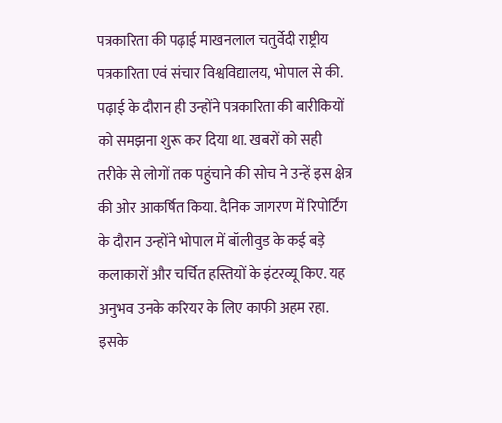पत्रकारिता की पढ़ाई माखनलाल चतुर्वेदी राष्ट्रीय पत्रकारिता एवं संचार विश्वविद्यालय, भोपाल से की. पढ़ाई के दौरान ही उन्होंने पत्रकारिता की बारीकियों को समझना शुरू कर दिया था. खबरों को सही तरीके से लोगों तक पहुंचाने की सोच ने उन्हें इस क्षेत्र की ओर आकर्षित किया. दैनिक जागरण में रिपोर्टिंग के दौरान उन्होंने भोपाल में बॉलीवुड के कई बड़े कलाकारों और चर्चित हस्तियों के इंटरव्यू किए. यह अनुभव उनके करियर के लिए काफी अहम रहा. इसके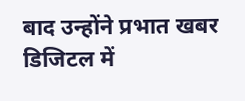बाद उन्होंने प्रभात खबर डिजिटल में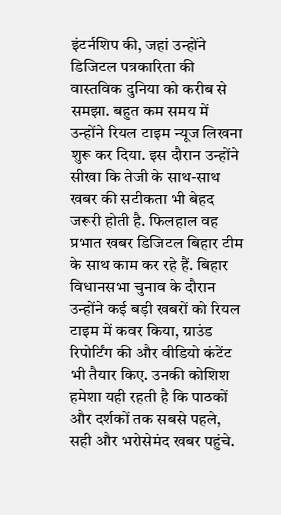इंटर्नशिप की, जहां उन्होंने डिजिटल पत्रकारिता की वास्तविक दुनिया को करीब से समझा. बहुत कम समय में उन्होंने रियल टाइम न्यूज लिखना शुरू कर दिया. इस दौरान उन्होंने सीखा कि तेजी के साथ-साथ खबर की सटीकता भी बेहद जरूरी होती है. फिलहाल वह प्रभात खबर डिजिटल बिहार टीम के साथ काम कर रहे हैं. बिहार विधानसभा चुनाव के दौरान उन्होंने कई बड़ी खबरों को रियल टाइम में कवर किया, ग्राउंड रिपोर्टिंग की और वीडियो कंटेंट भी तैयार किए. उनकी कोशिश हमेशा यही रहती है कि पाठकों और दर्शकों तक सबसे पहले, सही और भरोसेमंद खबर पहुंचे.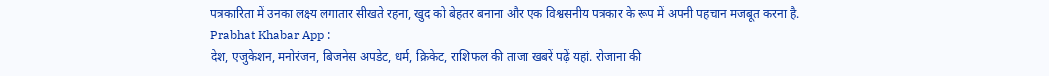पत्रकारिता में उनका लक्ष्य लगातार सीखते रहना, खुद को बेहतर बनाना और एक विश्वसनीय पत्रकार के रूप में अपनी पहचान मजबूत करना है.
Prabhat Khabar App :
देश, एजुकेशन, मनोरंजन, बिजनेस अपडेट, धर्म, क्रिकेट, राशिफल की ताजा खबरें पढ़ें यहां. रोजाना की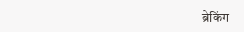ब्रेकिंग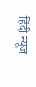हिंदी न्यूज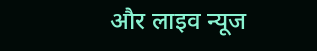और लाइव न्यूज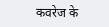कवरेज के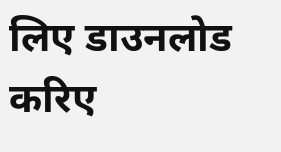लिए डाउनलोड करिए